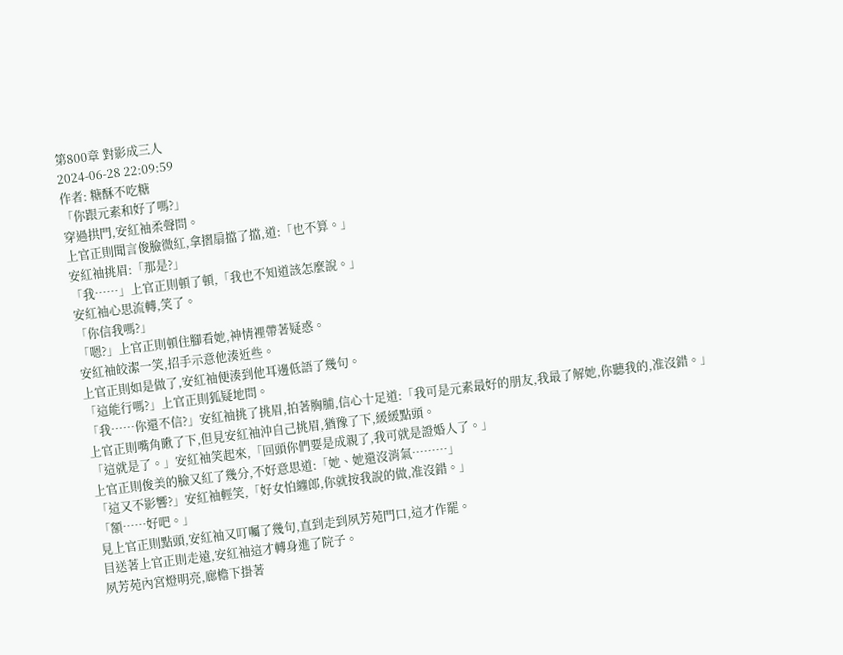第800章 對影成三人
2024-06-28 22:09:59
作者: 糖酥不吃糖
「你跟元素和好了嗎?」
穿過拱門,安紅袖柔聲問。
上官正則聞言俊臉微紅,拿摺扇擋了擋,道:「也不算。」
安紅袖挑眉:「那是?」
「我……」上官正則頓了頓,「我也不知道該怎麼說。」
安紅袖心思流轉,笑了。
「你信我嗎?」
「嗯?」上官正則頓住腳看她,神情裡帶著疑惑。
安紅袖皎潔一笑,招手示意他湊近些。
上官正則如是做了,安紅袖便湊到他耳邊低語了幾句。
「這能行嗎?」上官正則狐疑地問。
「我……你還不信?」安紅袖挑了挑眉,拍著胸脯,信心十足道:「我可是元素最好的朋友,我最了解她,你聽我的,准沒錯。」
上官正則嘴角瞅了下,但見安紅袖沖自己挑眉,猶豫了下,緩緩點頭。
「這就是了。」安紅袖笑起來,「回頭你們要是成親了,我可就是證婚人了。」
上官正則俊美的臉又紅了幾分,不好意思道:「她、她還沒消氣………」
「這又不影響?」安紅袖輕笑,「好女怕纏郎,你就按我說的做,准沒錯。」
「額……好吧。」
見上官正則點頭,安紅袖又叮囑了幾句,直到走到夙芳苑門口,這才作罷。
目送著上官正則走遠,安紅袖這才轉身進了院子。
夙芳苑內宮燈明亮,廊檐下掛著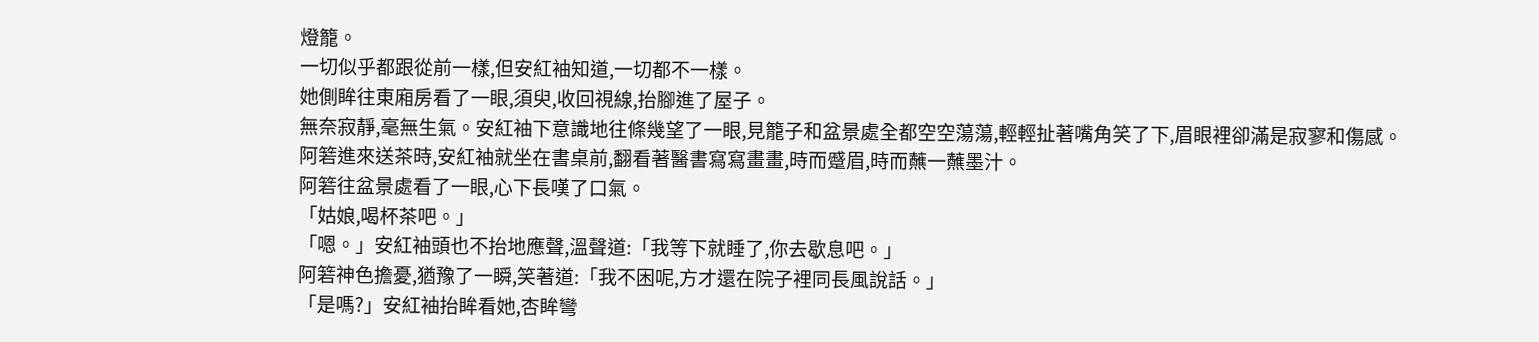燈籠。
一切似乎都跟從前一樣,但安紅袖知道,一切都不一樣。
她側眸往東廂房看了一眼,須臾,收回視線,抬腳進了屋子。
無奈寂靜,毫無生氣。安紅袖下意識地往條幾望了一眼,見籠子和盆景處全都空空蕩蕩,輕輕扯著嘴角笑了下,眉眼裡卻滿是寂寥和傷感。
阿箬進來送茶時,安紅袖就坐在書桌前,翻看著醫書寫寫畫畫,時而蹙眉,時而蘸一蘸墨汁。
阿箬往盆景處看了一眼,心下長嘆了口氣。
「姑娘,喝杯茶吧。」
「嗯。」安紅袖頭也不抬地應聲,溫聲道:「我等下就睡了,你去歇息吧。」
阿箬神色擔憂,猶豫了一瞬,笑著道:「我不困呢,方才還在院子裡同長風說話。」
「是嗎?」安紅袖抬眸看她,杏眸彎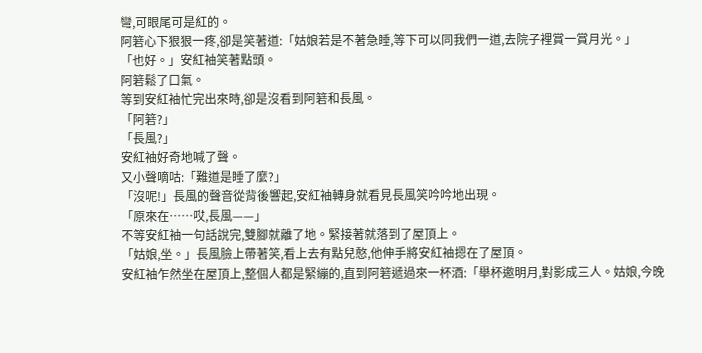彎,可眼尾可是紅的。
阿箬心下狠狠一疼,卻是笑著道:「姑娘若是不著急睡,等下可以同我們一道,去院子裡賞一賞月光。」
「也好。」安紅袖笑著點頭。
阿箬鬆了口氣。
等到安紅袖忙完出來時,卻是沒看到阿箬和長風。
「阿箬?」
「長風?」
安紅袖好奇地喊了聲。
又小聲嘀咕:「難道是睡了麼?」
「沒呢!」長風的聲音從背後響起,安紅袖轉身就看見長風笑吟吟地出現。
「原來在……哎,長風——」
不等安紅袖一句話說完,雙腳就離了地。緊接著就落到了屋頂上。
「姑娘,坐。」長風臉上帶著笑,看上去有點兒憨,他伸手將安紅袖摁在了屋頂。
安紅袖乍然坐在屋頂上,整個人都是緊繃的,直到阿箬遞過來一杯酒:「舉杯邀明月,對影成三人。姑娘,今晚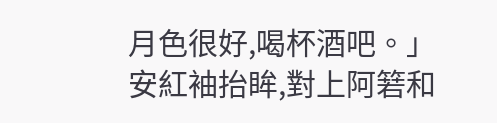月色很好,喝杯酒吧。」
安紅袖抬眸,對上阿箬和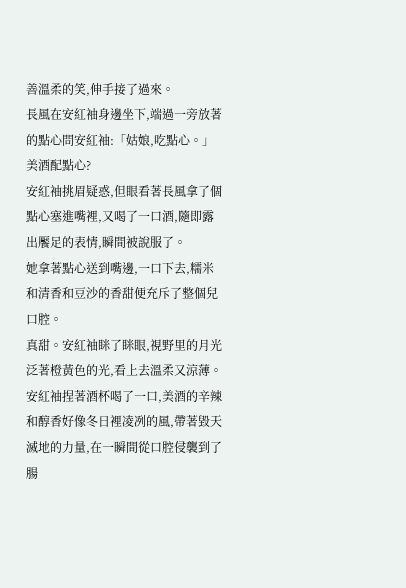善溫柔的笑,伸手接了過來。
長風在安紅袖身邊坐下,端過一旁放著的點心問安紅袖:「姑娘,吃點心。」
美酒配點心?
安紅袖挑眉疑惑,但眼看著長風拿了個點心塞進嘴裡,又喝了一口酒,隨即露出饜足的表情,瞬間被說服了。
她拿著點心送到嘴邊,一口下去,糯米和清香和豆沙的香甜便充斥了整個兒口腔。
真甜。安紅袖眯了眯眼,視野里的月光泛著橙黃色的光,看上去溫柔又涼薄。
安紅袖捏著酒杯喝了一口,美酒的辛辣和醇香好像冬日裡凌冽的風,帶著毀天滅地的力量,在一瞬間從口腔侵襲到了腸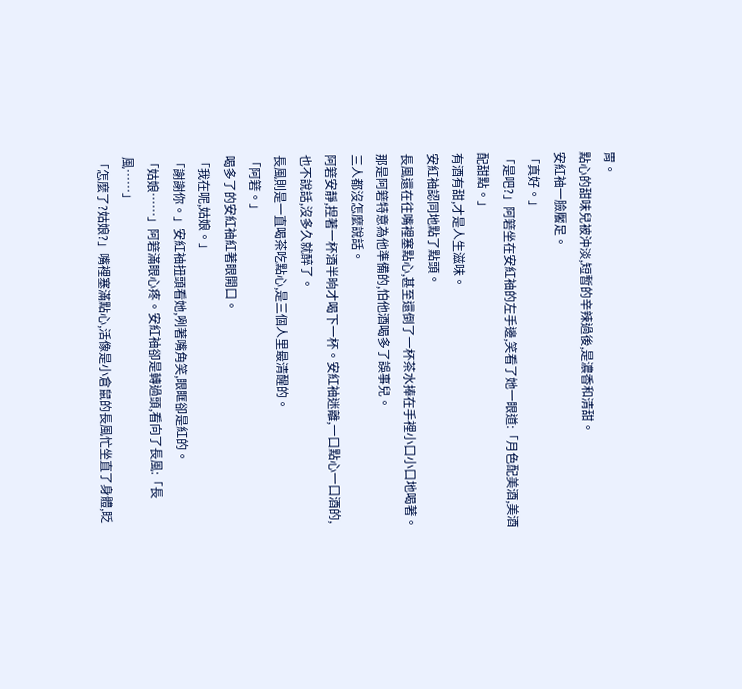胃。
點心的甜味兒被沖淡,短暫的辛辣過後,是濃香和清甜。
安紅袖一臉饜足。
「真好。」
「是吧?」阿箬坐在安紅袖的左手邊,笑看了她一眼道:「月色配美酒,美酒配甜點。」
有酒有甜,才是人生滋味。
安紅袖認同地點了點頭。
長風還在往嘴裡塞點心,甚至還倒了一杯茶水捧在手裡小口小口地喝著。
那是阿箬特意為他準備的,怕他酒喝多了誤事兒。
三人都沒怎麼說話。
阿箬安靜,捏著一杯酒半晌才喝下一杯。安紅袖迷離,一口點心一口酒的,也不說話,沒多久就醉了。
長風則是一直喝茶吃點心,是三個人里最清醒的。
「阿箬。」
喝多了的安紅袖紅著眼開口。
「我在呢,姑娘。」
「謝謝你。」安紅袖扭頭看她,咧著嘴角笑,眼眶卻是紅的。
「姑娘……」阿箬滿眼心疼。安紅袖卻是轉過頭,看向了長風:「長風……」
「怎麼了?姑娘?」嘴裡塞滿點心,活像是小倉鼠的長風忙坐直了身體,眨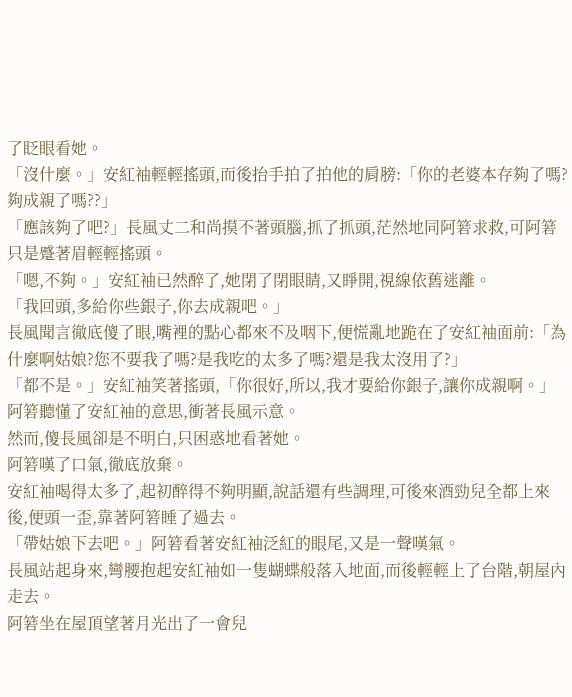了眨眼看她。
「沒什麼。」安紅袖輕輕搖頭,而後抬手拍了拍他的肩膀:「你的老婆本存夠了嗎?夠成親了嗎??」
「應該夠了吧?」長風丈二和尚摸不著頭腦,抓了抓頭,茫然地同阿箬求救,可阿箬只是蹙著眉輕輕搖頭。
「嗯,不夠。」安紅袖已然醉了,她閉了閉眼睛,又睜開,視線依舊迷離。
「我回頭,多給你些銀子,你去成親吧。」
長風聞言徹底傻了眼,嘴裡的點心都來不及咽下,便慌亂地跪在了安紅袖面前:「為什麼啊姑娘?您不要我了嗎?是我吃的太多了嗎?還是我太沒用了?」
「都不是。」安紅袖笑著搖頭,「你很好,所以,我才要給你銀子,讓你成親啊。」
阿箬聽懂了安紅袖的意思,衝著長風示意。
然而,傻長風卻是不明白,只困惑地看著她。
阿箬嘆了口氣,徹底放棄。
安紅袖喝得太多了,起初醉得不夠明顯,說話還有些調理,可後來酒勁兒全都上來後,便頭一歪,靠著阿箬睡了過去。
「帶姑娘下去吧。」阿箬看著安紅袖泛紅的眼尾,又是一聲嘆氣。
長風站起身來,彎腰抱起安紅袖如一隻蝴蝶般落入地面,而後輕輕上了台階,朝屋內走去。
阿箬坐在屋頂望著月光出了一會兒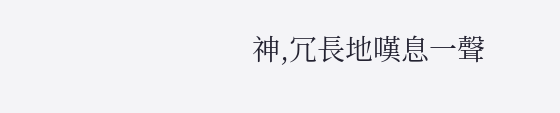神,冗長地嘆息一聲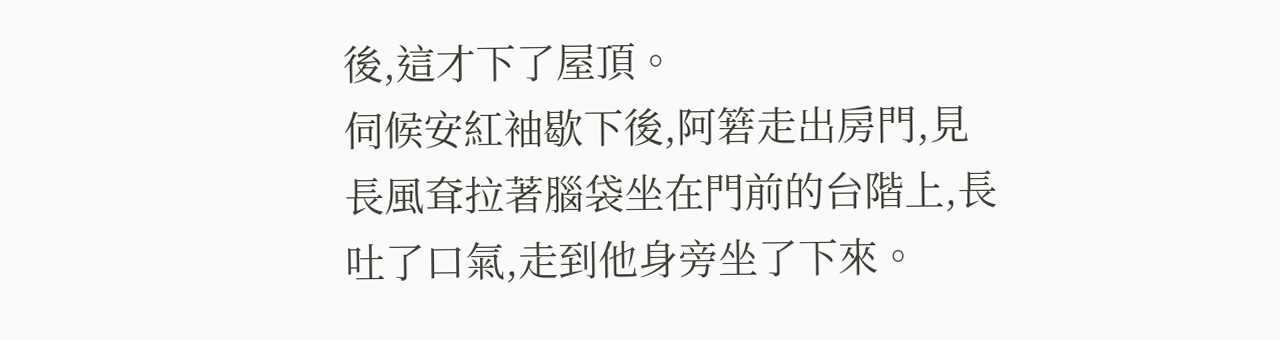後,這才下了屋頂。
伺候安紅袖歇下後,阿箬走出房門,見長風耷拉著腦袋坐在門前的台階上,長吐了口氣,走到他身旁坐了下來。